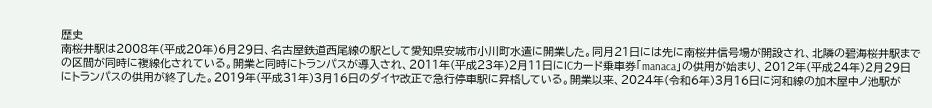歴史
南桜井駅は2008年(平成20年)6月29日、名古屋鉄道西尾線の駅として愛知県安城市小川町水遣に開業した。同月21日には先に南桜井信号場が開設され、北隣の碧海桜井駅までの区間が同時に複線化されている。開業と同時にトランパスが導入され、2011年(平成23年)2月11日にICカード乗車券「manaca」の供用が始まり、2012年(平成24年)2月29日にトランパスの供用が終了した。2019年(平成31年)3月16日のダイヤ改正で急行停車駅に昇格している。開業以来、2024年(令和6年)3月16日に河和線の加木屋中ノ池駅が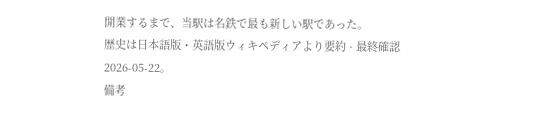開業するまで、当駅は名鉄で最も新しい駅であった。
歴史は日本語版・英語版ウィキペディアより要約 · 最終確認 2026-05-22。
備考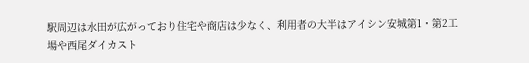駅周辺は水田が広がっており住宅や商店は少なく、利用者の大半はアイシン安城第1・第2工場や西尾ダイカスト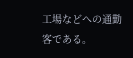工場などへの通勤客である。